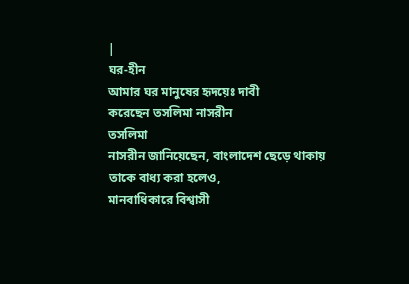|
ঘর-হীন
আমার ঘর মানুষের হৃদয়েঃ দাবী
করেছেন তসলিমা নাসরীন
তসলিমা
নাসরীন জানিয়েছেন, বাংলাদেশ ছেড়ে থাকায় তাকে বাধ্য করা হলেও,
মানবাধিকারে বিশ্বাসী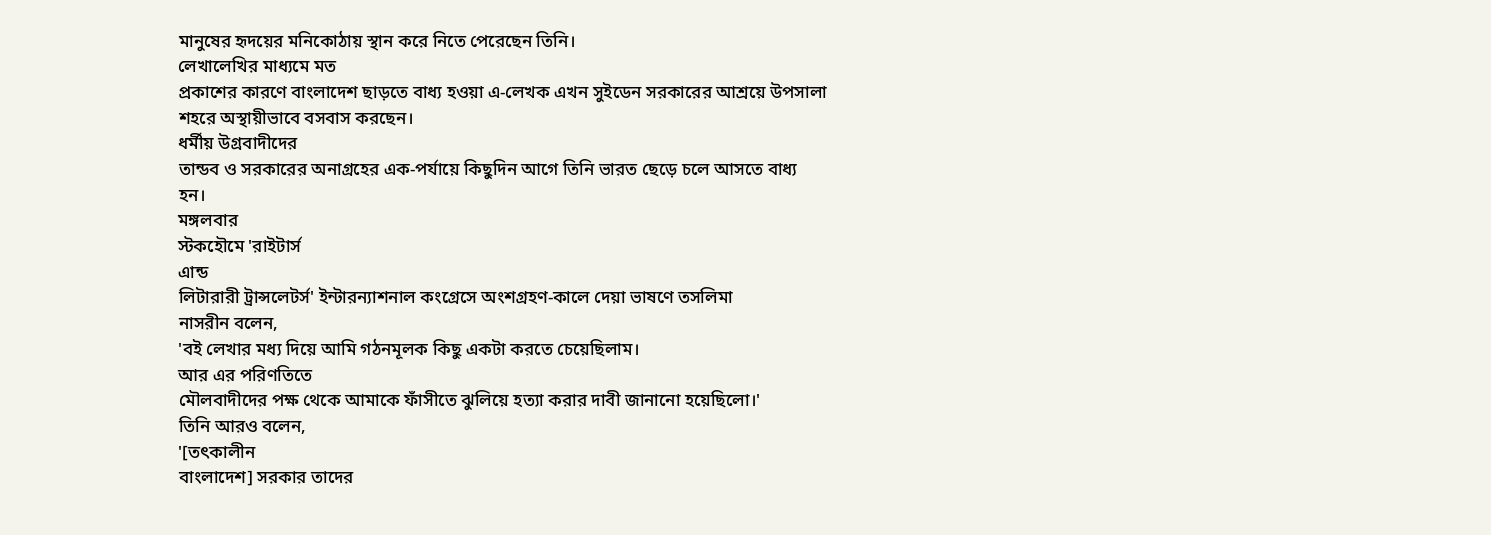মানুষের হৃদয়ের মনিকোঠায় স্থান করে নিতে পেরেছেন তিনি।
লেখালেখির মাধ্যমে মত
প্রকাশের কারণে বাংলাদেশ ছাড়তে বাধ্য হওয়া এ-লেখক এখন সুইডেন সরকারের আশ্রয়ে উপসালা
শহরে অস্থায়ীভাবে বসবাস করছেন।
ধর্মীয় উগ্রবাদীদের
তান্ডব ও সরকারের অনাগ্রহের এক-পর্যায়ে কিছুদিন আগে তিনি ভারত ছেড়ে চলে আসতে বাধ্য
হন।
মঙ্গলবার
স্টকহৌমে 'রাইটার্স
এান্ড
লিটারারী ট্রান্সলেটর্স' ইন্টারন্যাশনাল কংগ্রেসে অংশগ্রহণ-কালে দেয়া ভাষণে তসলিমা
নাসরীন বলেন,
'বই লেখার মধ্য দিয়ে আমি গঠনমূলক কিছু একটা করতে চেয়েছিলাম।
আর এর পরিণতিতে
মৌলবাদীদের পক্ষ থেকে আমাকে ফাঁসীতে ঝুলিয়ে হত্যা করার দাবী জানানো হয়েছিলো।'
তিনি আরও বলেন,
'[তৎকালীন
বাংলাদেশ] সরকার তাদের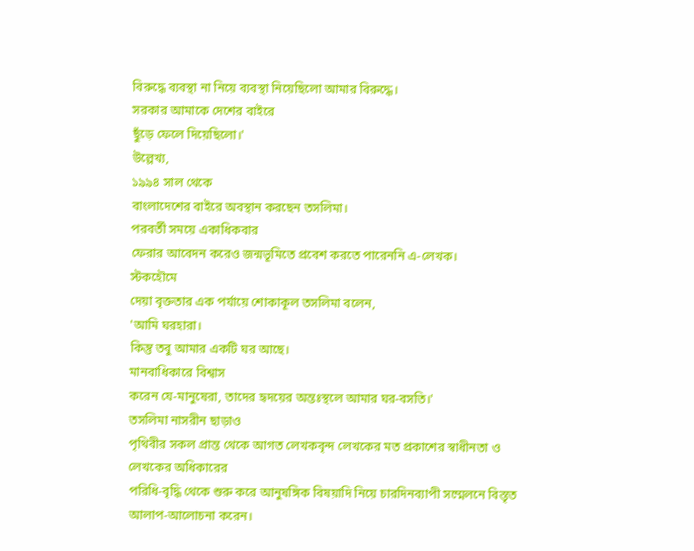বিরুদ্ধে ব্যবস্থা না নিয়ে ব্যবস্থা নিয়েছিলো আমার বিরুদ্ধে।
সরকার আমাকে দেশের বাইরে
ছুঁড়ে ফেলে দিয়েছিলো।'
উল্লেখ্য,
১৯৯৪ সাল থেকে
বাংলাদেশের বাইরে অবস্থান করছেন তসলিমা।
পরবর্তী সময়ে একাধিকবার
ফেরার আবেদন করেও জন্মভূমিতে প্রবেশ করতে পারেননি এ-লেখক।
স্টকহৌমে
দেয়া বৃক্ততার এক পর্যায়ে শোকাকূল তসলিমা বলেন,
'আমি ঘরহারা।
কিন্তু তবু আমার একটি ঘর আছে।
মানবাধিকারে বিশ্বাস
করেন যে-মানুষেরা, তাদের হৃদয়ের অন্তঃস্থলে আমার ঘর-বসতি।'
তসলিমা নাসরীন ছাড়াও
পৃথিবীর সকল প্রান্ত থেকে আগত লেখকবৃন্দ লেখকের মত প্রকাশের স্বাধীনতা ও
লেখকের অধিকারের
পরিধি-বৃদ্ধি থেকে শুরু করে আনুষঙ্গিক বিষয়াদি নিয়ে চারদিনব্যাপী সম্মেলনে বিস্তৃত
আলাপ-আলোচনা করেন।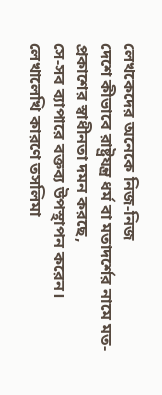লেখকেদের অনেকে নিজ-নিজ
দেশে কীভাবে রাষ্ট্রযন্ত্র ধর্ম বা মতাদর্শের নামে মত-প্রকাশের স্বাধীনতা দমন করছে,
সে-সব ব্যাপারে বক্তব্য উপস্থাপন করেন।
লেখালেখি কারণে তসলিমা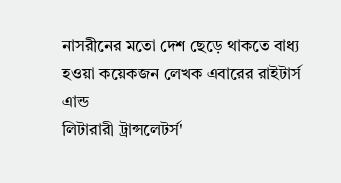নাসরীনের মতো দেশ ছেড়ে থাকতে বাধ্য হওয়া কয়েকজন লেখক এবারের রাইটার্স
এান্ড
লিটারারী ট্রান্সলেটর্স'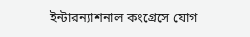ইন্টারন্যাশনাল কংগ্রেসে যোগ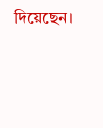দিয়েছেন।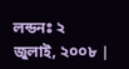লন্ডনঃ ২
জুলাই, ২০০৮ |